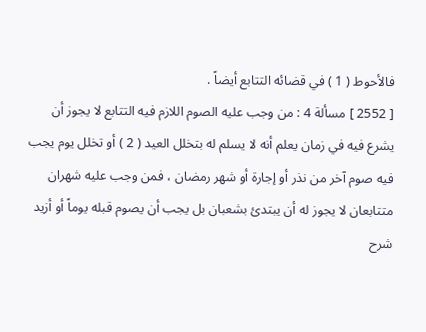فالأحوط ( 1 ) في قضائه التتابع أيضاً .
[ 2552 ] مسألة 4 : من وجب عليه الصوم اللازم فيه التتابع لا يجوز أن
يشرع فيه في زمان يعلم أنه لا يسلم له بتخلل العيد ( 2 ) أو تخلل يوم يجب
فيه صوم آخر من نذر أو إجارة أو شهر رمضان ، فمن وجب عليه شهران
متتابعان لا يجوز له أن يبتدئ بشعبان بل يجب أن يصوم قبله يوماً أو أزيد
شرح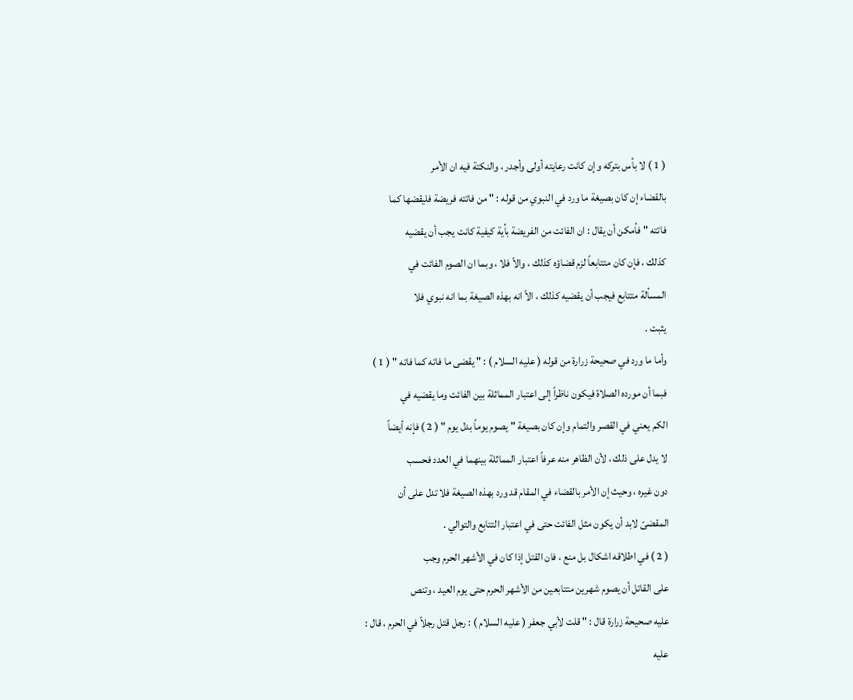( 1 ) لا بأس بتركه وإن كانت رعايته أولى وأجدر ، والنكتة فيه ان الأمر
بالقضاء إن كان بصيغة ما ورد في النبوي من قوله : " من فاتته فريضة فليقضها كما
فاتته " فأمكن أن يقال : ان الفائت من الفريضة بأية كيفية كانت يجب أن يقضيه
كذلك ، فإن كان متتابعاً لزم قضاؤه كذلك ، والاّ فلا ، وبما ان الصوم الفائت في
المسألة متتابع فيجب أن يقضيه كذلك ، الاّ انه بهذه الصيغة بما انه نبوي فلا
يثبت .
وأما ما ورد في صحيحة زرارة من قوله ( عليه السلام ) : " يقضى ما فاته كما فاته " ( 1 )
فبما أن مورده الصلاة فيكون ناظراً إلى اعتبار المماثلة بين الفائت وما يقضيه في
الكم يعني في القصر والتمام وإن كان بصيغة " يصوم يوماً بدل يوم " ( 2 ) فإنه أيضاً
لا يدل على ذلك ، لأن الظاهر منه عرفاً اعتبار المماثلة بينهما في العدد فحسب
دون غيره ، وحيث إن الأمر بالقضاء في المقام قد ورد بهذه الصيغة فلا تدل على أن
المقضىّ لابد أن يكون مثل الفائت حتى في اعتبار التتابع والتوالي .
( 2 ) في اطلاقه اشكال بل منع ، فان القتل إذا كان في الأشهر الحرم وجب
على القاتل أن يصوم شهرين متتابعين من الأشهر الحرم حتى يوم العيد ، وتنص
عليه صحيحة زرارة قال : " قلت لأبي جعفر ( عليه السلام ) : رجل قتل رجلاً في الحرم ، قال :
عليه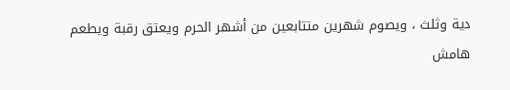دية وثلث ، ويصوم شهرين متتابعين من أشهر الحرم ويعتق رقبة ويطعم
هامش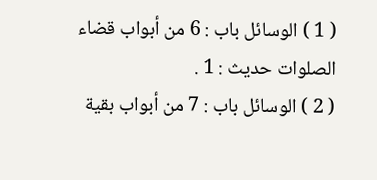( 1 ) الوسائل باب : 6 من أبواب قضاء الصلوات حديث : 1 .
( 2 ) الوسائل باب : 7 من أبواب بقية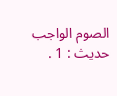الصوم الواجب حديث : 1 .